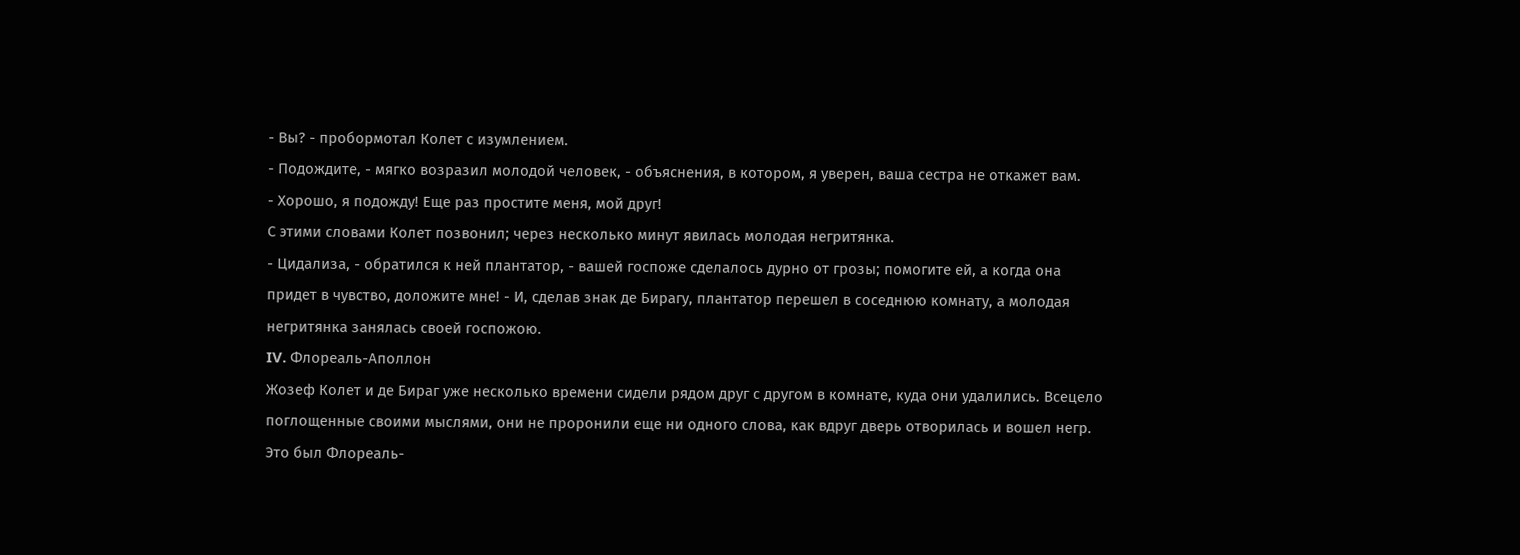- Вы? - пробормотал Колет с изумлением.
- Подождите, - мягко возразил молодой человек, - объяснения, в котором, я уверен, ваша сестра не откажет вам.
- Хорошо, я подожду! Еще раз простите меня, мой друг!
С этими словами Колет позвонил; через несколько минут явилась молодая негритянка.
- Цидализа, - обратился к ней плантатор, - вашей госпоже сделалось дурно от грозы; помогите ей, а когда она придет в чувство, доложите мне! - И, сделав знак де Бирагу, плантатор перешел в соседнюю комнату, а молодая негритянка занялась своей госпожою.
IV. Флореаль-Аполлон
Жозеф Колет и де Бираг уже несколько времени сидели рядом друг с другом в комнате, куда они удалились. Всецело поглощенные своими мыслями, они не проронили еще ни одного слова, как вдруг дверь отворилась и вошел негр.
Это был Флореаль-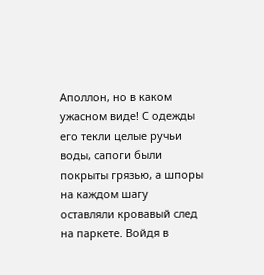Аполлон, но в каком ужасном виде! С одежды его текли целые ручьи воды, сапоги были покрыты грязью, а шпоры на каждом шагу оставляли кровавый след на паркете. Войдя в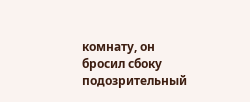комнату, он бросил сбоку подозрительный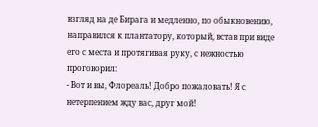взгляд на де Бирага и медленно, по обыкновению, направился к плантатору, который, встав при виде его с места и протягивая руку, с нежностью проговорил:
- Вот и вы, Флореаль! Добро пожаловать! Я с нетерпением жду вас, друг мой!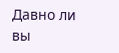Давно ли вы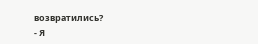возвратились?
- Я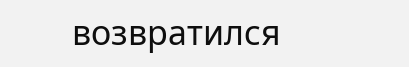возвратился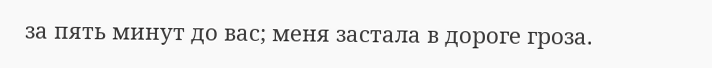за пять минут до вас; меня застала в дороге гроза.